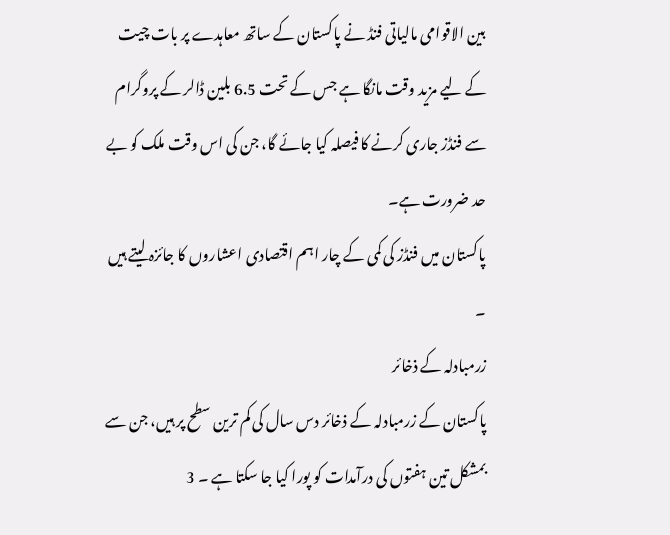بین الاقوامی مالیاتی فنڈ نے پاکستان کے ساتھ معاہدے پر بات چیت کے لیے مزید وقت مانگا ہے جس کے تحت 6.5 بلین ڈالر کے پروگرام سے فنڈز جاری کرنے کا فیصلہ کیا جائے گا، جن کی اس وقت ملک کو بے حد ضرورت ہے۔
پاکستان میں فنڈز کی کمی کے چار اہم اقتصادی اعشاروں کا جائزہ لیتے ہیں ۔
زرمبادلہ کے ذخائر
پاکستان کے زرمبادلہ کے ذخائر دس سال کی کم ترین سطح پر ہیں، جن سے بمشکل تین ہفتوں کی درآمدات کو پورا کیا جا سکتا ہے ۔ 3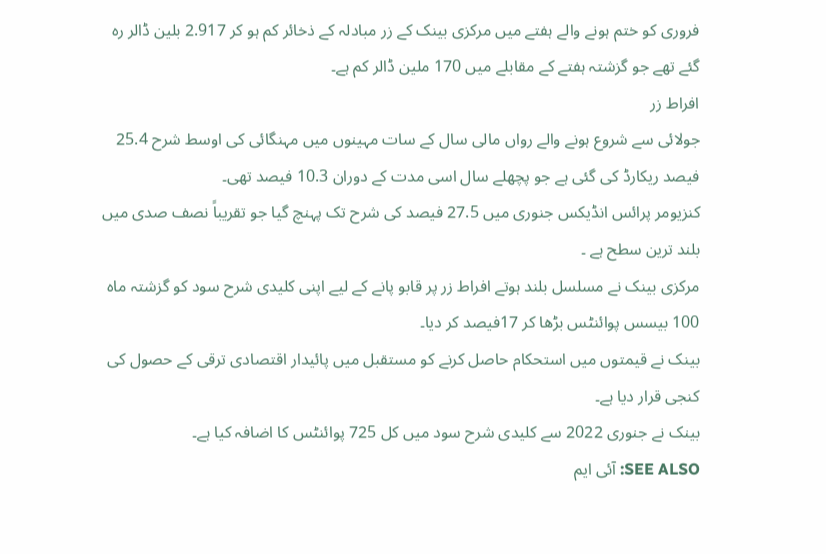فروری کو ختم ہونے والے ہفتے میں مرکزی بینک کے زر مبادلہ کے ذخائر کم ہو کر 2.917 بلین ڈالر رہ گئے تھے جو گزشتہ ہفتے کے مقابلے میں 170 ملین ڈالر کم ہے۔
افراط زر
جولائی سے شروع ہونے والے رواں مالی سال کے سات مہینوں میں مہنگائی کی اوسط شرح 25.4 فیصد ریکارڈ کی گئی ہے جو پچھلے سال اسی مدت کے دوران 10.3 فیصد تھی۔
کنزیومر پرائس انڈیکس جنوری میں 27.5 فیصد کی شرح تک پہنچ گیا جو تقریباً نصف صدی میں بلند ترین سطح ہے ۔
مرکزی بینک نے مسلسل بلند ہوتے افراط زر پر قابو پانے کے لیے اپنی کلیدی شرح سود کو گزشتہ ماہ 100 بیسس پوائنٹس بڑھا کر 17فیصد کر دیا۔
بینک نے قیمتوں میں استحکام حاصل کرنے کو مستقبل میں پائیدار اقتصادی ترقی کے حصول کی کنجی قرار دیا ہے۔
بینک نے جنوری 2022 سے کلیدی شرح سود میں کل 725 پوائنٹس کا اضافہ کیا ہے۔
SEE ALSO: آئی ایم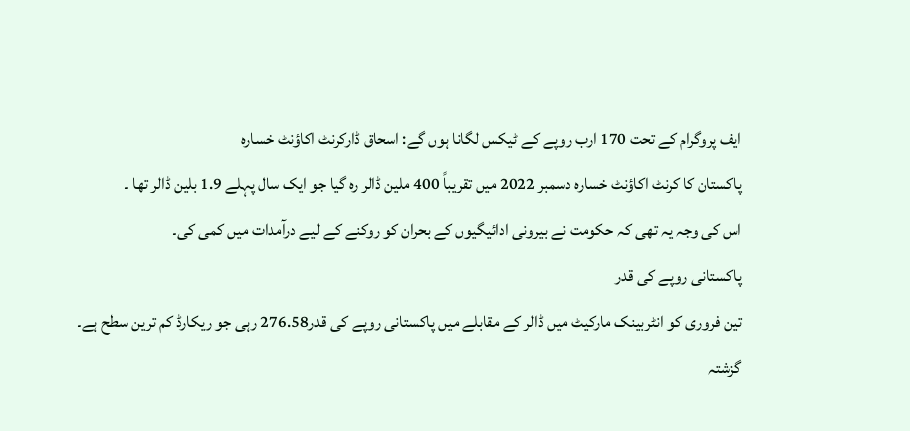ایف پروگرام کے تحت 170 ارب روپے کے ٹیکس لگانا ہوں گے: اسحاق ڈارکرنٹ اکاؤنٹ خسارہ
پاکستان کا کرنٹ اکاؤنٹ خسارہ دسمبر 2022 میں تقریباً 400 ملین ڈالر رہ گیا جو ایک سال پہلے 1.9 بلین ڈالر تھا ۔
اس کی وجہ یہ تھی کہ حکومت نے بیرونی ادائیگیوں کے بحران کو روکنے کے لیے درآمدات میں کمی کی۔
پاکستانی روپے کی قدر
تین فروری کو انٹربینک مارکیٹ میں ڈالر کے مقابلے میں پاکستانی روپے کی قدر276.58 رہی جو ریکارڈ کم ترین سطح ہے۔
گزشتہ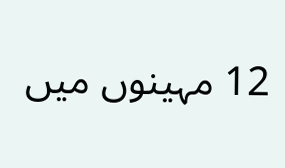12 مہینوں میں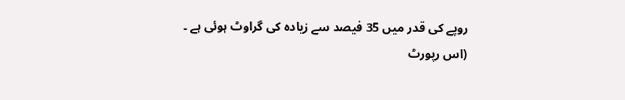روپے کی قدر میں 35 فیصد سے زیادہ کی گراوٹ ہوئی ہے ۔
(اس رپورٹ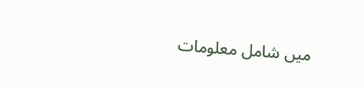میں شامل معلومات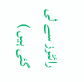رائٹرز سے لی گئی ہیں )